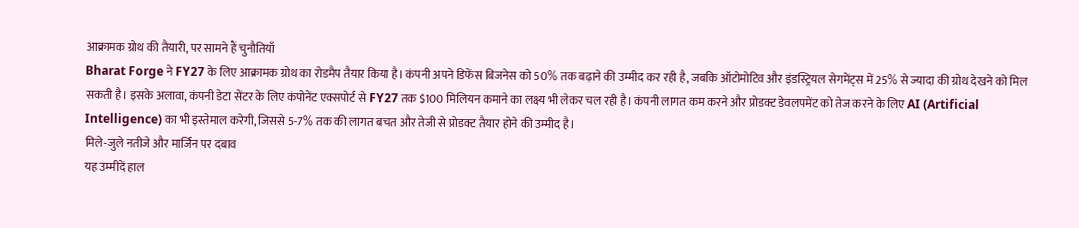आक्रामक ग्रोथ की तैयारी, पर सामने हैं चुनौतियाँ
Bharat Forge ने FY27 के लिए आक्रामक ग्रोथ का रोडमैप तैयार किया है। कंपनी अपने डिफेंस बिजनेस को 50% तक बढ़ाने की उम्मीद कर रही है, जबकि ऑटोमोटिव और इंडस्ट्रियल सेगमेंट्स में 25% से ज्यादा की ग्रोथ देखने को मिल सकती है। इसके अलावा, कंपनी डेटा सेंटर के लिए कंपोनेंट एक्सपोर्ट से FY27 तक $100 मिलियन कमाने का लक्ष्य भी लेकर चल रही है। कंपनी लागत कम करने और प्रोडक्ट डेवलपमेंट को तेज करने के लिए AI (Artificial Intelligence) का भी इस्तेमाल करेगी, जिससे 5-7% तक की लागत बचत और तेजी से प्रोडक्ट तैयार होने की उम्मीद है।
मिले-जुले नतीजे और मार्जिन पर दबाव
यह उम्मीदें हाल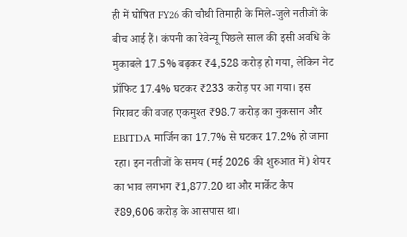ही में घोषित FY26 की चौथी तिमाही के मिले-जुले नतीजों के बीच आई हैं। कंपनी का रेवेन्यू पिछले साल की इसी अवधि के मुकाबले 17.5% बढ़कर ₹4,528 करोड़ हो गया, लेकिन नेट प्रॉफिट 17.4% घटकर ₹233 करोड़ पर आ गया। इस गिरावट की वजह एकमुश्त ₹98.7 करोड़ का नुकसान और EBITDA मार्जिन का 17.7% से घटकर 17.2% हो जाना रहा। इन नतीजों के समय (मई 2026 की शुरुआत में) शेयर का भाव लगभग ₹1,877.20 था और मार्केट कैप ₹89,606 करोड़ के आसपास था।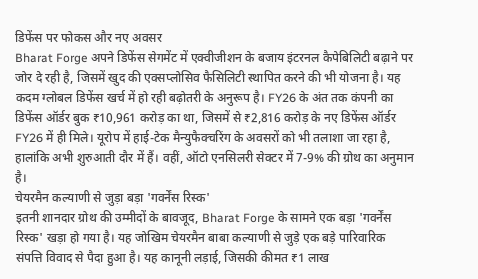डिफेंस पर फोकस और नए अवसर
Bharat Forge अपने डिफेंस सेगमेंट में एक्वीजीशन के बजाय इंटरनल कैपेबिलिटी बढ़ाने पर जोर दे रही है, जिसमें खुद की एक्सप्लोसिव फैसिलिटी स्थापित करने की भी योजना है। यह कदम ग्लोबल डिफेंस खर्च में हो रही बढ़ोतरी के अनुरूप है। FY26 के अंत तक कंपनी का डिफेंस ऑर्डर बुक ₹10,961 करोड़ का था, जिसमें से ₹2,816 करोड़ के नए डिफेंस ऑर्डर FY26 में ही मिले। यूरोप में हाई-टेक मैन्युफैक्चरिंग के अवसरों को भी तलाशा जा रहा है, हालांकि अभी शुरुआती दौर में हैं। वहीं, ऑटो एनसिलरी सेक्टर में 7-9% की ग्रोथ का अनुमान है।
चेयरमैन कल्याणी से जुड़ा बड़ा 'गवर्नेंस रिस्क'
इतनी शानदार ग्रोथ की उम्मीदों के बावजूद, Bharat Forge के सामने एक बड़ा 'गवर्नेंस रिस्क' खड़ा हो गया है। यह जोखिम चेयरमैन बाबा कल्याणी से जुड़े एक बड़े पारिवारिक संपत्ति विवाद से पैदा हुआ है। यह कानूनी लड़ाई, जिसकी कीमत ₹1 लाख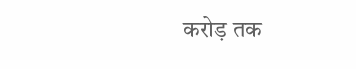करोड़ तक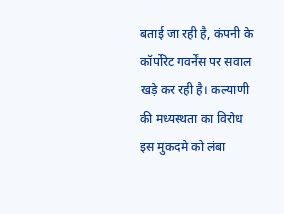बताई जा रही है, कंपनी के कॉर्पोरेट गवर्नेंस पर सवाल खड़े कर रही है। कल्याणी की मध्यस्थता का विरोध इस मुकदमे को लंबा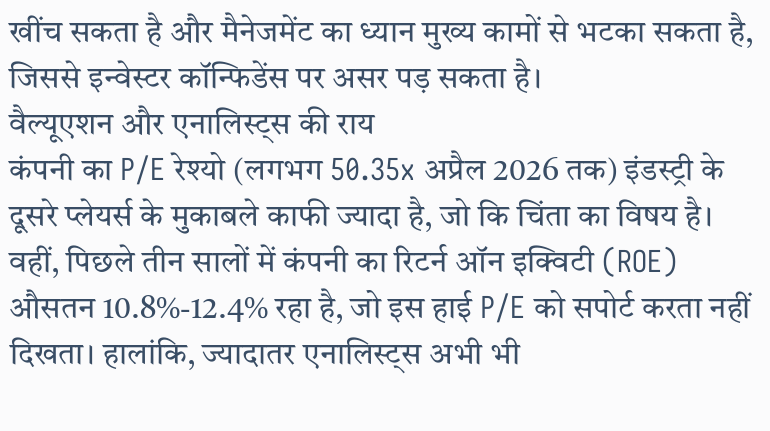खींच सकता है और मैनेजमेंट का ध्यान मुख्य कामों से भटका सकता है, जिससे इन्वेस्टर कॉन्फिडेंस पर असर पड़ सकता है।
वैल्यूएशन और एनालिस्ट्स की राय
कंपनी का P/E रेश्यो (लगभग 50.35x अप्रैल 2026 तक) इंडस्ट्री के दूसरे प्लेयर्स के मुकाबले काफी ज्यादा है, जो कि चिंता का विषय है। वहीं, पिछले तीन सालों में कंपनी का रिटर्न ऑन इक्विटी (ROE) औसतन 10.8%-12.4% रहा है, जो इस हाई P/E को सपोर्ट करता नहीं दिखता। हालांकि, ज्यादातर एनालिस्ट्स अभी भी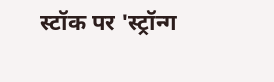स्टॉक पर 'स्ट्रॉन्ग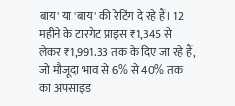बाय' या 'बाय' की रेटिंग दे रहे हैं। 12 महीने के टारगेट प्राइस ₹1,345 से लेकर ₹1,991.33 तक के दिए जा रहे हैं, जो मौजूदा भाव से 6% से 40% तक का अपसाइड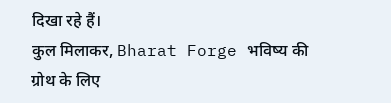दिखा रहे हैं।
कुल मिलाकर, Bharat Forge भविष्य की ग्रोथ के लिए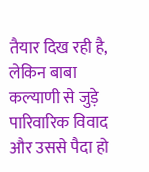तैयार दिख रही है, लेकिन बाबा कल्याणी से जुड़े पारिवारिक विवाद और उससे पैदा हो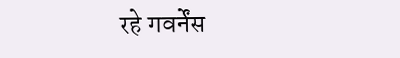रहे गवर्नेंस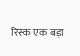रिस्क एक बड़ा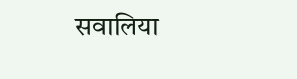सवालिया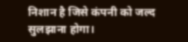निशान है जिसे कंपनी को जल्द सुलझाना होगा।